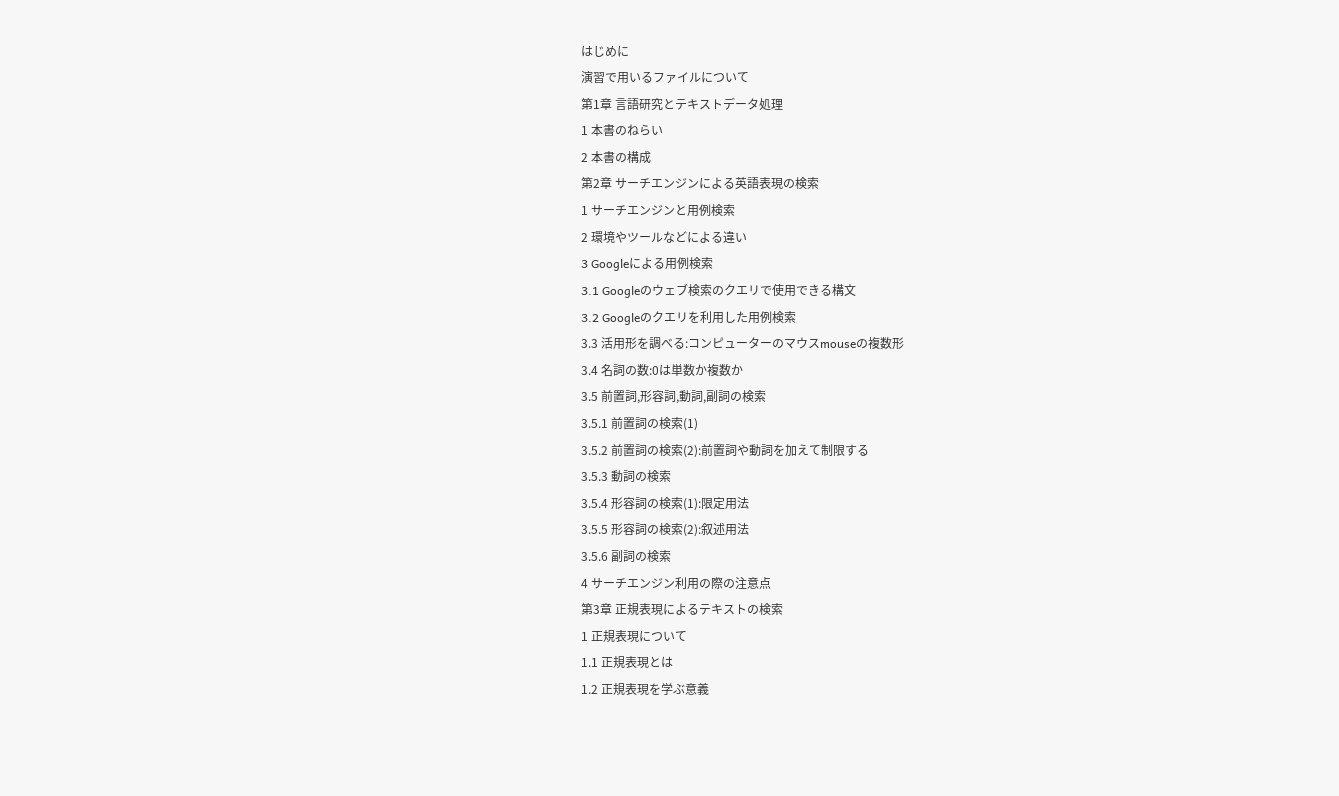はじめに
演習で用いるファイルについて
第1章 言語研究とテキストデータ処理
1 本書のねらい
2 本書の構成
第2章 サーチエンジンによる英語表現の検索
1 サーチエンジンと用例検索
2 環境やツールなどによる違い
3 Googleによる用例検索
3.1 Googleのウェブ検索のクエリで使用できる構文
3.2 Googleのクエリを利用した用例検索
3.3 活用形を調べる:コンピューターのマウスmouseの複数形
3.4 名詞の数:0は単数か複数か
3.5 前置詞,形容詞,動詞,副詞の検索
3.5.1 前置詞の検索(1)
3.5.2 前置詞の検索(2):前置詞や動詞を加えて制限する
3.5.3 動詞の検索
3.5.4 形容詞の検索(1):限定用法
3.5.5 形容詞の検索(2):叙述用法
3.5.6 副詞の検索
4 サーチエンジン利用の際の注意点
第3章 正規表現によるテキストの検索
1 正規表現について
1.1 正規表現とは
1.2 正規表現を学ぶ意義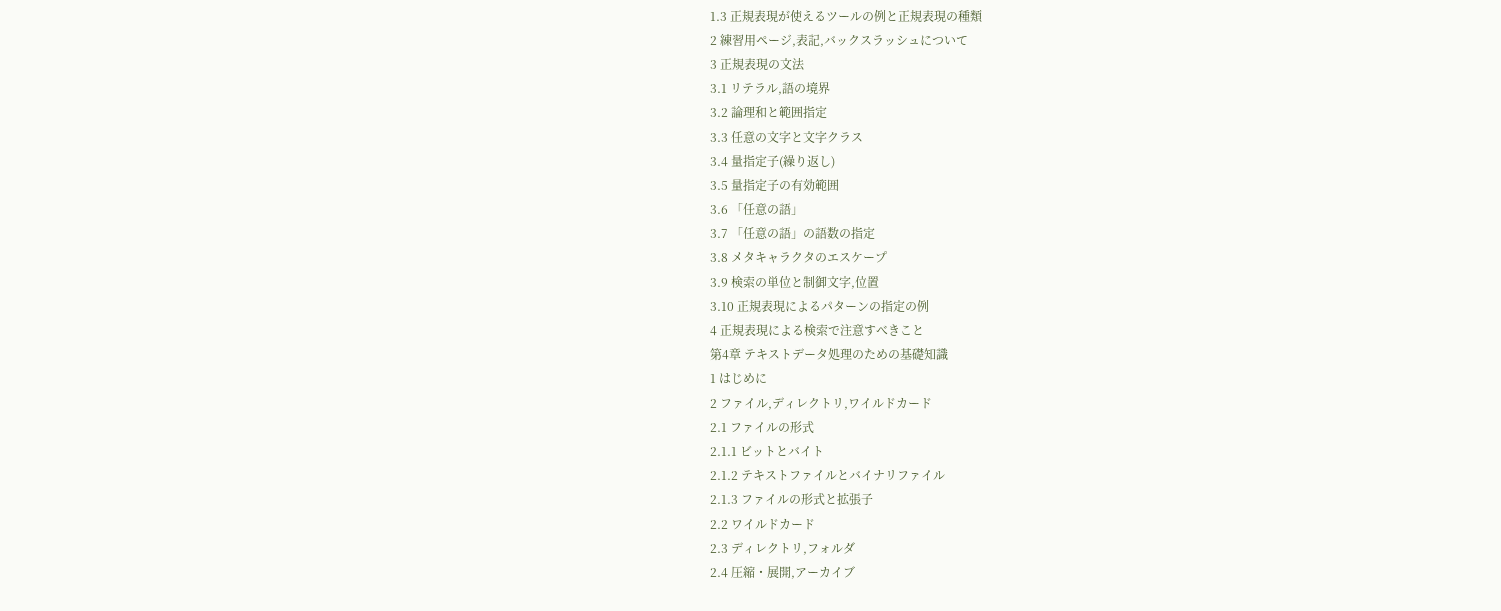1.3 正規表現が使えるツールの例と正規表現の種類
2 練習用ページ,表記,バックスラッシュについて
3 正規表現の文法
3.1 リテラル,語の境界
3.2 論理和と範囲指定
3.3 任意の文字と文字クラス
3.4 量指定子(繰り返し)
3.5 量指定子の有効範囲
3.6 「任意の語」
3.7 「任意の語」の語数の指定
3.8 メタキャラクタのエスケープ
3.9 検索の単位と制御文字,位置
3.10 正規表現によるパターンの指定の例
4 正規表現による検索で注意すべきこと
第4章 テキストデータ処理のための基礎知識
1 はじめに
2 ファイル,ディレクトリ,ワイルドカード
2.1 ファイルの形式
2.1.1 ビットとバイト
2.1.2 テキストファイルとバイナリファイル
2.1.3 ファイルの形式と拡張子
2.2 ワイルドカード
2.3 ディレクトリ,フォルダ
2.4 圧縮・展開,アーカイブ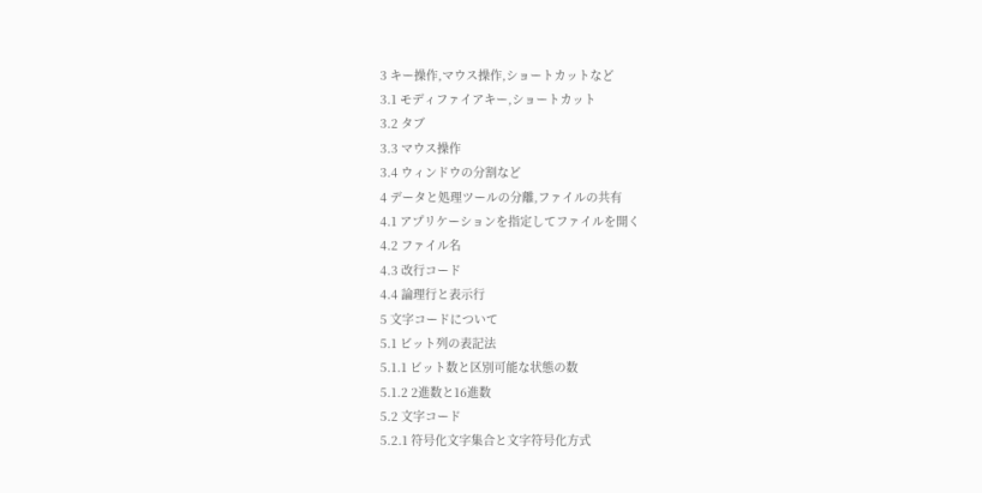3 キー操作,マウス操作,ショートカットなど
3.1 モディファイアキー,ショートカット
3.2 タブ
3.3 マウス操作
3.4 ウィンドウの分割など
4 データと処理ツールの分離,ファイルの共有
4.1 アプリケーションを指定してファイルを開く
4.2 ファイル名
4.3 改行コード
4.4 論理行と表示行
5 文字コードについて
5.1 ビット列の表記法
5.1.1 ビット数と区別可能な状態の数
5.1.2 2進数と16進数
5.2 文字コード
5.2.1 符号化文字集合と文字符号化方式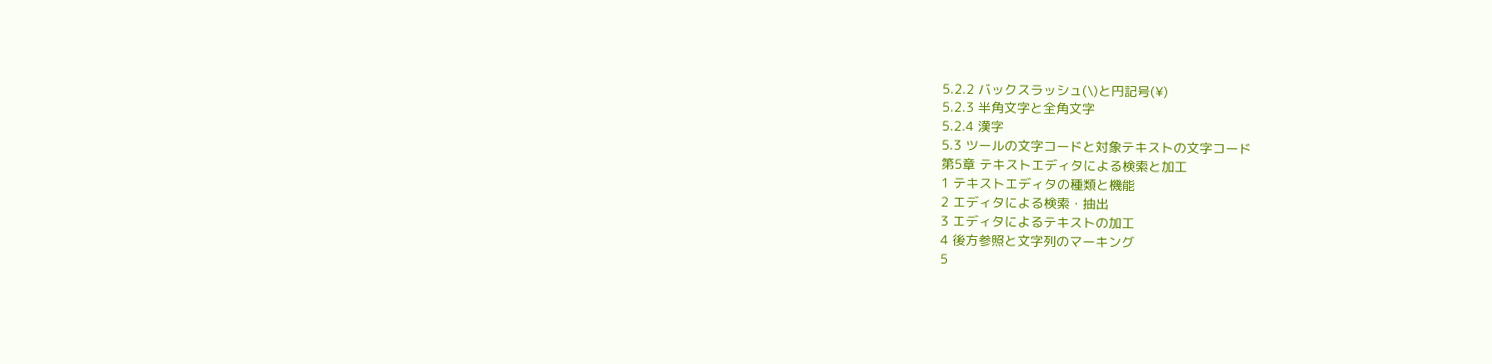5.2.2 バックスラッシュ(\)と円記号(¥)
5.2.3 半角文字と全角文字
5.2.4 漢字
5.3 ツールの文字コードと対象テキストの文字コード
第5章 テキストエディタによる検索と加工
1 テキストエディタの種類と機能
2 エディタによる検索・抽出
3 エディタによるテキストの加工
4 後方参照と文字列のマーキング
5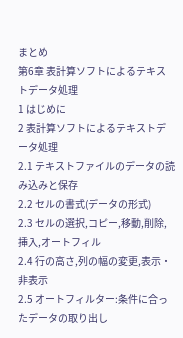まとめ
第6章 表計算ソフトによるテキストデータ処理
1 はじめに
2 表計算ソフトによるテキストデータ処理
2.1 テキストファイルのデータの読み込みと保存
2.2 セルの書式(データの形式)
2.3 セルの選択,コピー,移動,削除,挿入,オートフィル
2.4 行の高さ,列の幅の変更,表示・非表示
2.5 オートフィルター:条件に合ったデータの取り出し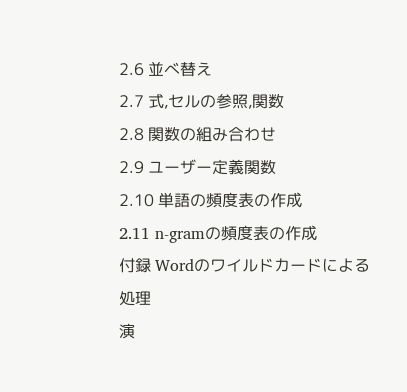2.6 並べ替え
2.7 式,セルの参照,関数
2.8 関数の組み合わせ
2.9 ユーザー定義関数
2.10 単語の頻度表の作成
2.11 n-gramの頻度表の作成
付録 Wordのワイルドカードによる処理
演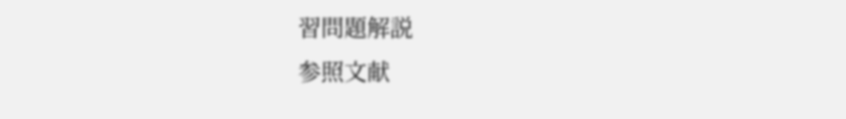習問題解説
参照文献